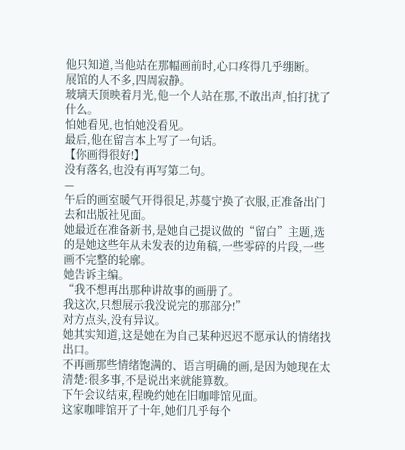他只知道,当他站在那幅画前时,心口疼得几乎绷断。
展馆的人不多,四周寂静。
玻璃天顶映着月光,他一个人站在那,不敢出声,怕打扰了什么。
怕她看见,也怕她没看见。
最后,他在留言本上写了一句话。
【你画得很好!】
没有落名,也没有再写第二句。
—
午后的画室暖气开得很足,苏蔓宁换了衣服,正准备出门去和出版社见面。
她最近在准备新书,是她自己提议做的“留白”主题,选的是她这些年从未发表的边角稿,一些零碎的片段,一些画不完整的轮廓。
她告诉主编。
“我不想再出那种讲故事的画册了。
我这次,只想展示我没说完的那部分!”
对方点头,没有异议。
她其实知道,这是她在为自己某种迟迟不愿承认的情绪找出口。
不再画那些情绪饱满的、语言明确的画,是因为她现在太清楚:很多事,不是说出来就能算数。
下午会议结束,程晚约她在旧咖啡馆见面。
这家咖啡馆开了十年,她们几乎每个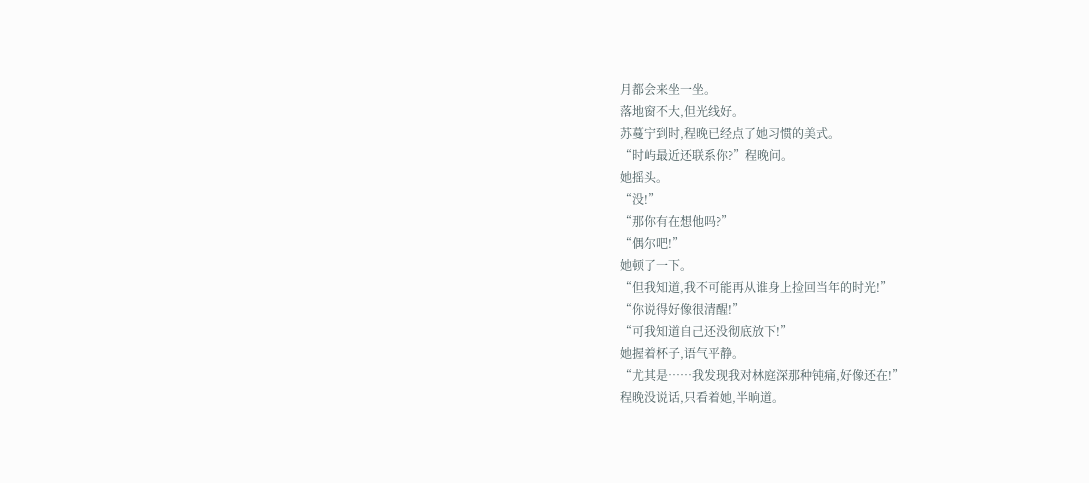月都会来坐一坐。
落地窗不大,但光线好。
苏蔓宁到时,程晚已经点了她习惯的美式。
“时屿最近还联系你?”程晚问。
她摇头。
“没!”
“那你有在想他吗?”
“偶尔吧!”
她顿了一下。
“但我知道,我不可能再从谁身上捡回当年的时光!”
“你说得好像很清醒!”
“可我知道自己还没彻底放下!”
她握着杯子,语气平静。
“尤其是……我发现我对林庭深那种钝痛,好像还在!”
程晚没说话,只看着她,半晌道。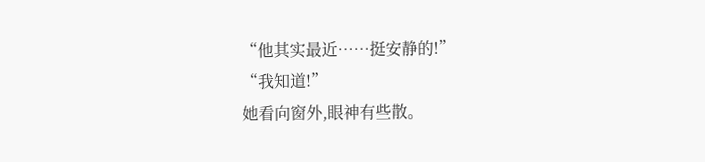“他其实最近……挺安静的!”
“我知道!”
她看向窗外,眼神有些散。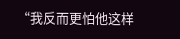“我反而更怕他这样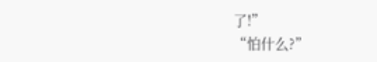了!”
“怕什么?”